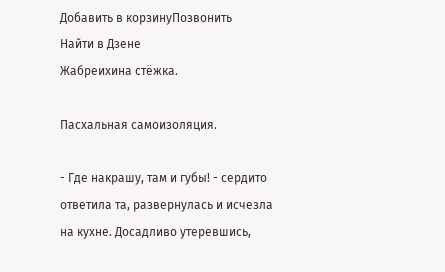Добавить в корзинуПозвонить
Найти в Дзене
Жабреихина стёжка.

Пасхальная самоизоляция.

- Где накрашу, там и губы! - сердито ответила та, развернулась и исчезла на кухне. Досадливо утеревшись,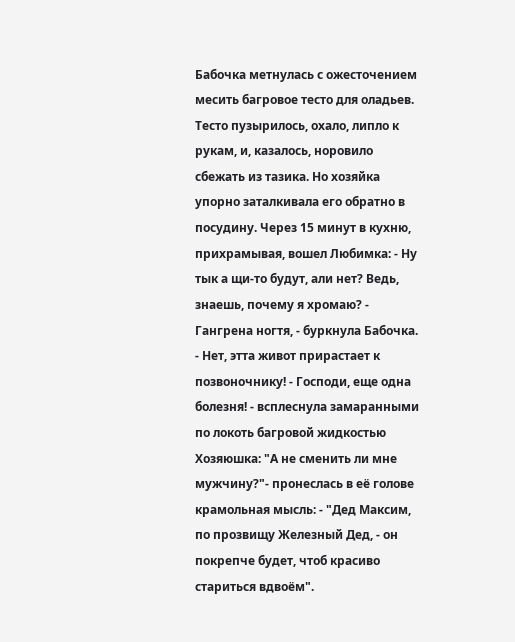Бабочка метнулась с ожесточением месить багровое тесто для оладьев. Тесто пузырилось, охало, липло к рукам, и, казалось, норовило сбежать из тазика. Но хозяйка упорно заталкивала его обратно в посудину. Через 15 минут в кухню, прихрамывая, вошел Любимка: - Ну тык а щи-то будут, али нет? Ведь, знаешь, почему я хромаю? - Гангрена ногтя, - буркнула Бабочка. - Нет, этта живот прирастает к позвоночнику! - Господи, еще одна болезня! - всплеснула замаранными по локоть багровой жидкостью Хозяюшка: "А не сменить ли мне мужчину?"- пронеслась в её голове крамольная мысль: - "Дед Максим, по прозвищу Железный Дед, - он покрепче будет, чтоб красиво стариться вдвоём".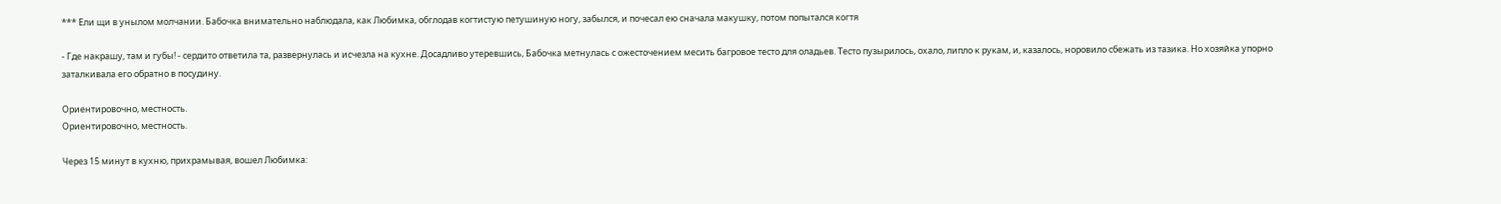*** Ели щи в унылом молчании. Бабочка внимательно наблюдала, как Любимка, обглодав когтистую петушиную ногу, забылся, и почесал ею сначала макушку, потом попытался когтя

- Где накрашу, там и губы! - сердито ответила та, развернулась и исчезла на кухне. Досадливо утеревшись, Бабочка метнулась с ожесточением месить багровое тесто для оладьев. Тесто пузырилось, охало, липло к рукам, и, казалось, норовило сбежать из тазика. Но хозяйка упорно заталкивала его обратно в посудину.

Ориентировочно, местность.
Ориентировочно, местность.

Через 15 минут в кухню, прихрамывая, вошел Любимка: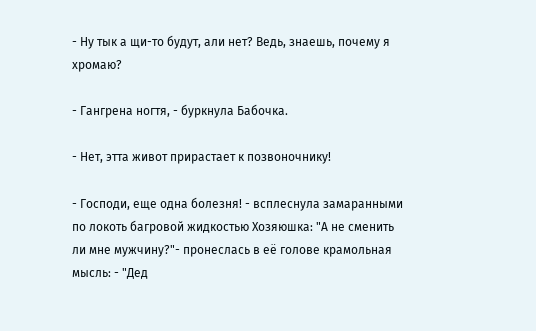- Ну тык а щи-то будут, али нет? Ведь, знаешь, почему я хромаю?

- Гангрена ногтя, - буркнула Бабочка.

- Нет, этта живот прирастает к позвоночнику!

- Господи, еще одна болезня! - всплеснула замаранными по локоть багровой жидкостью Хозяюшка: "А не сменить ли мне мужчину?"- пронеслась в её голове крамольная мысль: - "Дед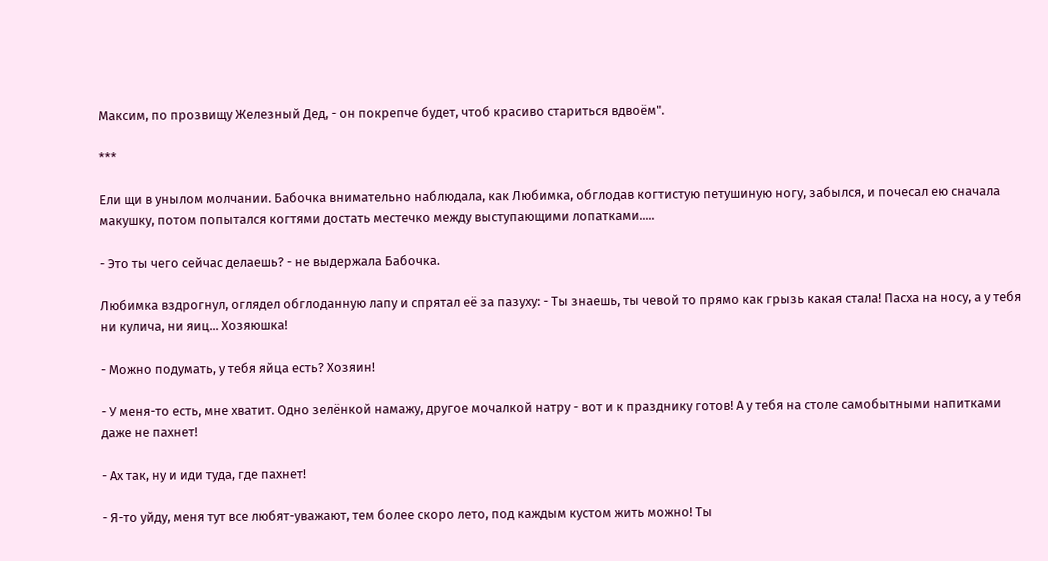Максим, по прозвищу Железный Дед, - он покрепче будет, чтоб красиво стариться вдвоём".

***

Ели щи в унылом молчании. Бабочка внимательно наблюдала, как Любимка, обглодав когтистую петушиную ногу, забылся, и почесал ею сначала макушку, потом попытался когтями достать местечко между выступающими лопатками.....

- Это ты чего сейчас делаешь? - не выдержала Бабочка.

Любимка вздрогнул, оглядел обглоданную лапу и спрятал её за пазуху: - Ты знаешь, ты чевой то прямо как грызь какая стала! Пасха на носу, а у тебя ни кулича, ни яиц... Хозяюшка!

- Можно подумать, у тебя яйца есть? Хозяин!

- У меня-то есть, мне хватит. Одно зелёнкой намажу, другое мочалкой натру - вот и к празднику готов! А у тебя на столе самобытными напитками даже не пахнет!

- Ах так, ну и иди туда, где пахнет!

- Я-то уйду, меня тут все любят-уважают, тем более скоро лето, под каждым кустом жить можно! Ты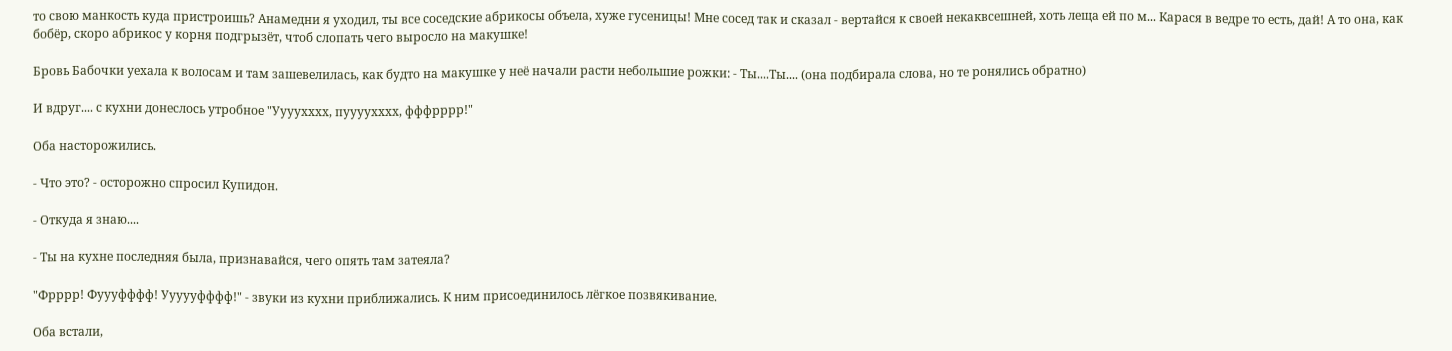то свою манкость куда пристроишь? Анамедни я уходил, ты все соседские абрикосы объела, хуже гусеницы! Мне сосед так и сказал - вертайся к своей некаквсешней, хоть леща ей по м... Карася в ведре то есть, дай! А то она, как бобёр, скоро абрикос у корня подгрызёт, чтоб слопать чего выросло на макушке!

Бровь Бабочки уехала к волосам и там зашевелилась, как будто на макушке у неё начали расти небольшие рожки: - Ты....Ты.... (она подбирала слова, но те ронялись обратно)

И вдруг.... с кухни донеслось утробное "Уууухххх, пуууухххх, фффрррр!"

Оба насторожились.

- Что это? - осторожно спросил Купидон.

- Откуда я знаю....

- Ты на кухне последняя была, признавайся, чего опять там затеяла?

"Фрррр! Фуууфффф! Уууууфффф!" - звуки из кухни приближались. К ним присоединилось лёгкое позвякивание.

Оба встали,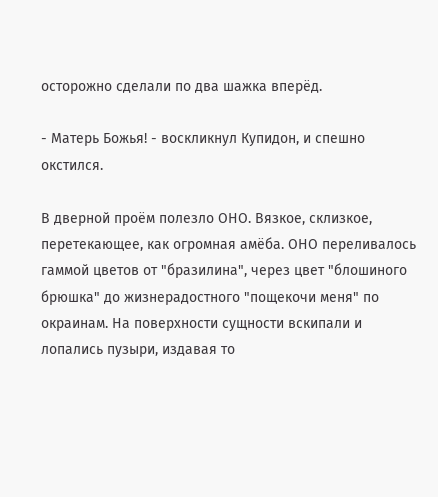осторожно сделали по два шажка вперёд.

- Матерь Божья! - воскликнул Купидон, и спешно окстился.

В дверной проём полезло ОНО. Вязкое, склизкое, перетекающее, как огромная амёба. ОНО переливалось гаммой цветов от "бразилина", через цвет "блошиного брюшка" до жизнерадостного "пощекочи меня" по окраинам. На поверхности сущности вскипали и лопались пузыри, издавая то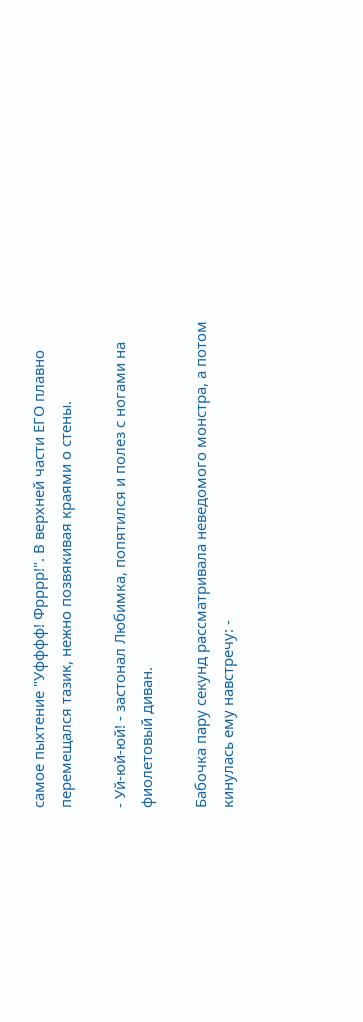самое пыхтение "Уфффф! Фрррр!". В верхней части ЕГО плавно перемещался тазик, нежно позвякивая краями о стены.

- Уй-юй-юй! - застонал Любимка, попятился и полез с ногами на фиолетовый диван.

Бабочка пару секунд рассматривала неведомого монстра, а потом кинулась ему навстречу: -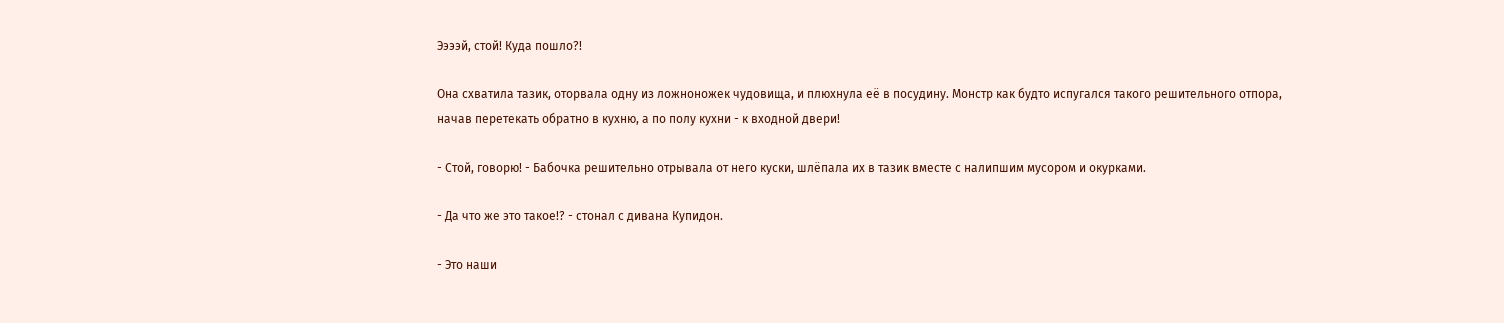Ээээй, стой! Куда пошло?!

Она схватила тазик, оторвала одну из ложноножек чудовища, и плюхнула её в посудину. Монстр как будто испугался такого решительного отпора, начав перетекать обратно в кухню, а по полу кухни - к входной двери!

- Стой, говорю! - Бабочка решительно отрывала от него куски, шлёпала их в тазик вместе с налипшим мусором и окурками.

- Да что же это такое!? - стонал с дивана Купидон.

- Это наши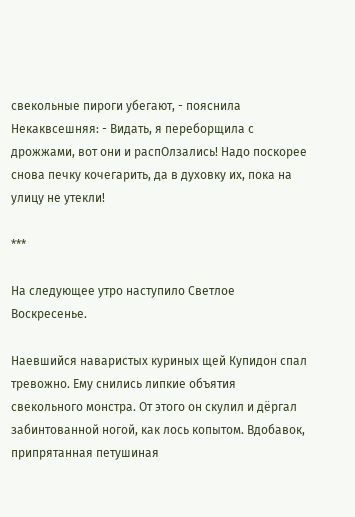свекольные пироги убегают, - пояснила Некаквсешняя: - Видать, я переборщила с дрожжами, вот они и распОлзались! Надо поскорее снова печку кочегарить, да в духовку их, пока на улицу не утекли!

***

На следующее утро наступило Светлое Воскресенье.

Наевшийся наваристых куриных щей Купидон спал тревожно. Ему снились липкие объятия свекольного монстра. От этого он скулил и дёргал забинтованной ногой, как лось копытом. Вдобавок, припрятанная петушиная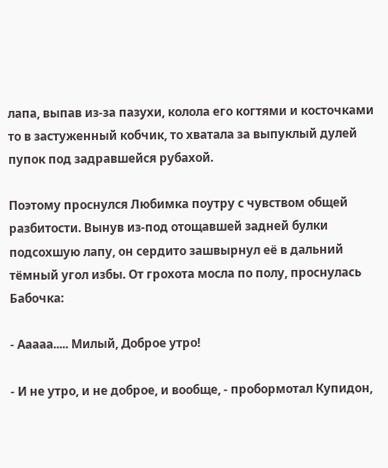лапа, выпав из-за пазухи, колола его когтями и косточками то в застуженный кобчик, то хватала за выпуклый дулей пупок под задравшейся рубахой.

Поэтому проснулся Любимка поутру с чувством общей разбитости. Вынув из-под отощавшей задней булки подсохшую лапу, он сердито зашвырнул её в дальний тёмный угол избы. От грохота мосла по полу, проснулась Бабочка:

- Ааааа..... Милый, Доброе утро!

- И не утро, и не доброе, и вообще, - пробормотал Купидон,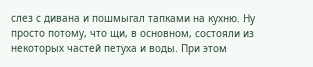слез с дивана и пошмыгал тапками на кухню. Ну просто потому, что щи, в основном, состояли из некоторых частей петуха и воды. При этом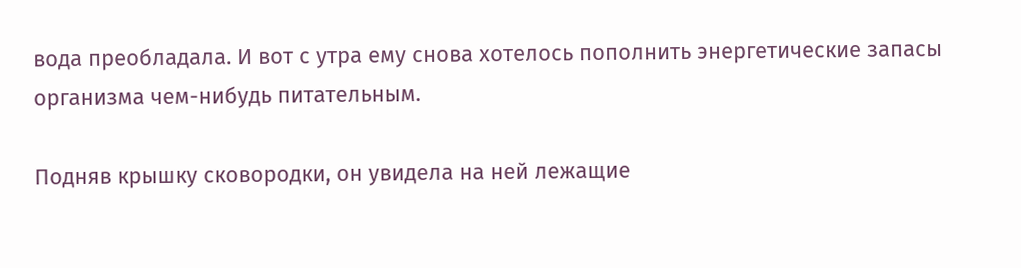вода преобладала. И вот с утра ему снова хотелось пополнить энергетические запасы организма чем-нибудь питательным.

Подняв крышку сковородки, он увидела на ней лежащие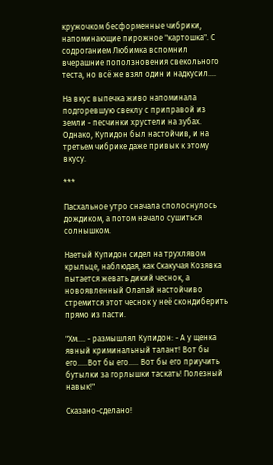кружочком бесформенные чибрики, напоминающие пирожное "картошка". С содроганием Любимка вспомнил вчерашние поползновения свекольного теста, но всё же взял один и надкусил....

На вкус выпечка живо напоминала подгоревшую свеклу с приправой из земли - песчинки хрустели на зубах. Однако, Купидон был настойчив, и на третьем чибрике даже привык к этому вкусу.

***

Пасхальное утро сначала сполоснулось дождиком, а потом начало сушиться солнышком.

Наетый Купидон сидел на трухлявом крыльце, наблюдая, как Скакучая Козявка пытается жевать дикий чеснок, а новоявленный Олапай настойчиво стремится этот чеснок у неё скондиберить прямо из пасти.

"Хм.... - размышлял Купидон: - А у щенка явный криминальный талант! Вот бы его.....Вот бы его..... Вот бы его приучить бутылки за горлышки таскать! Полезный навык!"

Сказано-сделано!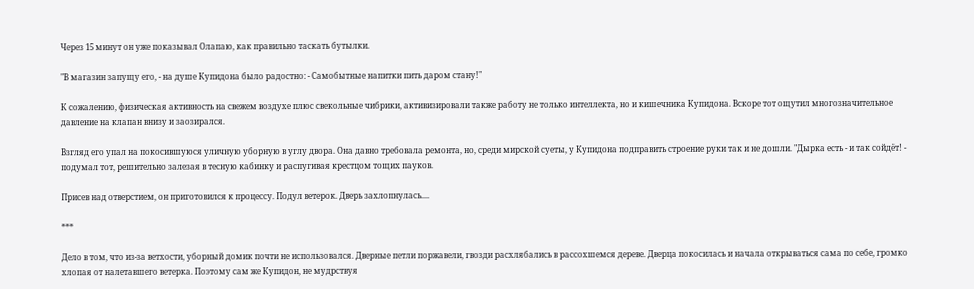Через 15 минут он уже показывал Олапаю, как правильно таскать бутылки.

"В магазин запущу его, - на душе Купидона было радостно: - Самобытные напитки пить даром стану!"

К сожалению, физическая активность на свежем воздухе плюс свекольные чибрики, активизировали также работу не только интеллекта, но и кишечника Купидона. Вскоре тот ощутил многозначительное давление на клапан внизу и заозирался.

Взгляд его упал на покосившуюся уличную уборную в углу двора. Она давно требовала ремонта, но, среди мирской суеты, у Купидона подправить строение руки так и не дошли. "Дырка есть - и так сойдёт! - подумал тот, решительно залезая в тесную кабинку и распугивая крестцом тощих пауков.

Присев над отверстием, он приготовился к процессу. Подул ветерок. Дверь захлопнулась....

***

Дело в том, что из-за ветхости, уборный домик почти не использовался. Дверные петли поржавели, гвозди расхлябались в рассохшемся дереве. Дверца покосилась и начала открываться сама по себе, громко хлопая от налетавшего ветерка. Поэтому сам же Купидон, не мудрствуя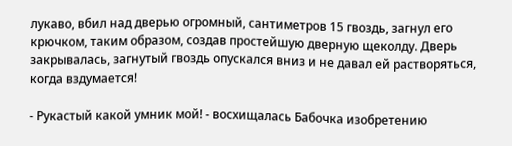лукаво, вбил над дверью огромный, сантиметров 15 гвоздь, загнул его крючком, таким образом, создав простейшую дверную щеколду. Дверь закрывалась, загнутый гвоздь опускался вниз и не давал ей растворяться, когда вздумается!

- Рукастый какой умник мой! - восхищалась Бабочка изобретению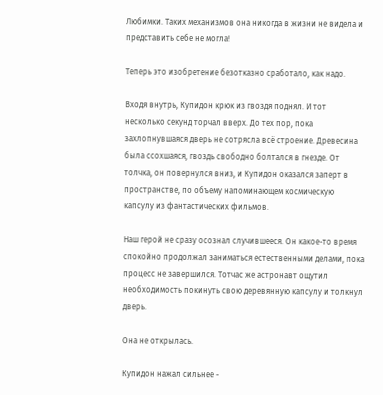Любимки. Таких механизмов она никогда в жизни не видела и представить себе не могла!

Теперь это изобретение безотказно сработало, как надо.

Входя внутрь, Купидон крюк из гвоздя поднял. И тот несколько секунд торчал вверх. До тех пор, пока захлопнувшаяся дверь не сотрясла всё строение. Древесина была ссохшаяся, гвоздь свободно болтался в гнезде. От толчка, он повернулся вниз, и Купидон оказался заперт в пространстве, по объему напоминающем космическую капсулу из фантастических фильмов.

Наш герой не сразу осознал случившееся. Он какое-то время спокойно продолжал заниматься естественными делами, пока процесс не завершился. Тотчас же астронавт ощутил необходимость покинуть свою деревянную капсулу и толкнул дверь.

Она не открылась.

Купидон нажал сильнее -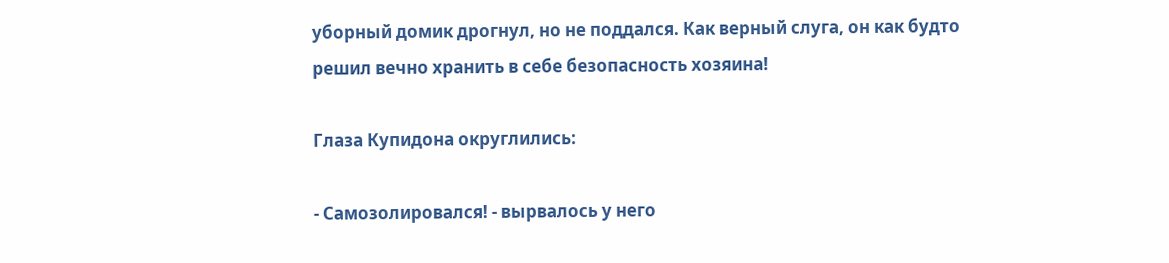уборный домик дрогнул, но не поддался. Как верный слуга, он как будто решил вечно хранить в себе безопасность хозяина!

Глаза Купидона округлились:

- Самозолировался! - вырвалось у него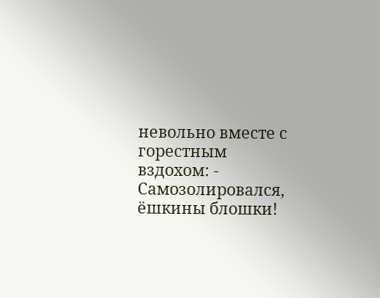невольно вместе с горестным вздохом: - Самозолировался, ёшкины блошки!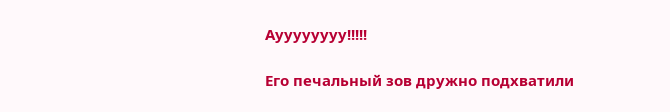Ауууууууу!!!!!

Его печальный зов дружно подхватили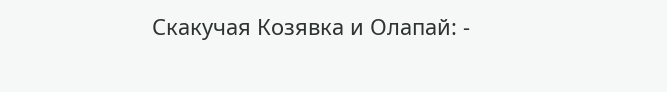Скакучая Козявка и Олапай: -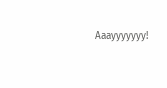Аааууууууу!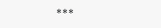***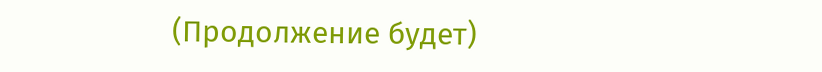(Продолжение будет)